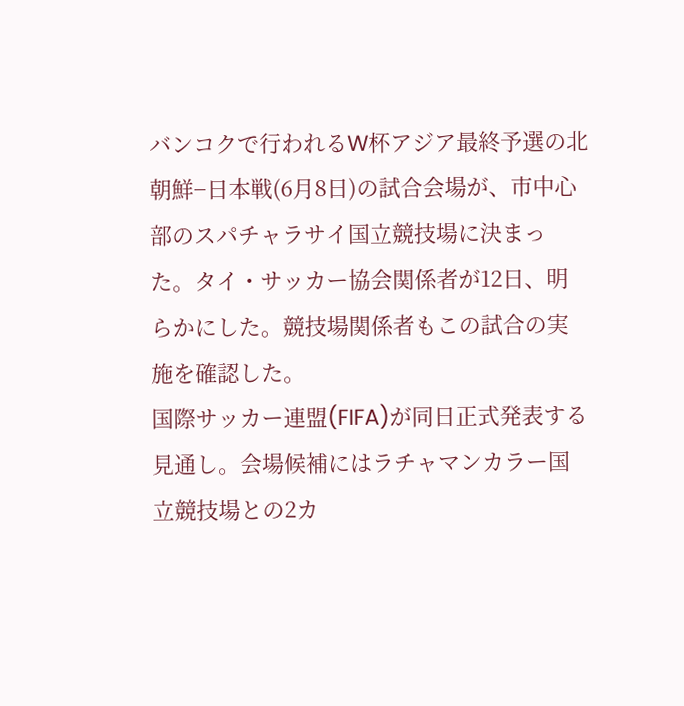バンコクで行われるW杯アジア最終予選の北朝鮮−日本戦(6月8日)の試合会場が、市中心部のスパチャラサイ国立競技場に決まった。タイ・サッカー協会関係者が12日、明らかにした。競技場関係者もこの試合の実施を確認した。
国際サッカー連盟(FIFA)が同日正式発表する見通し。会場候補にはラチャマンカラー国立競技場との2カ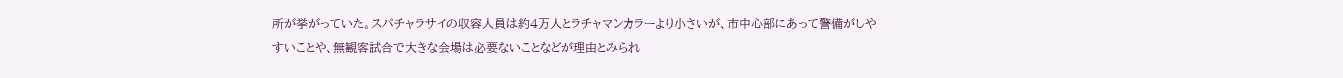所が挙がっていた。スパチャラサイの収容人員は約4万人とラチャマンカラーより小さいが、市中心部にあって警備がしやすいことや、無観客試合で大きな会場は必要ないことなどが理由とみられ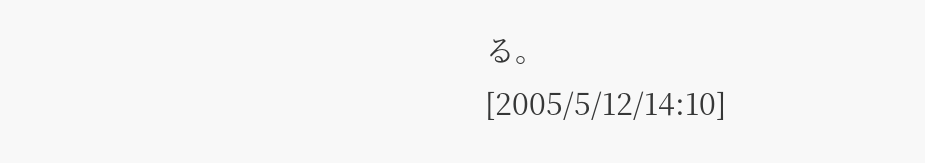る。
[2005/5/12/14:10]